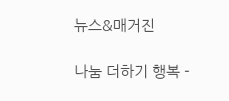뉴스&매거진

나눔 더하기 행복 -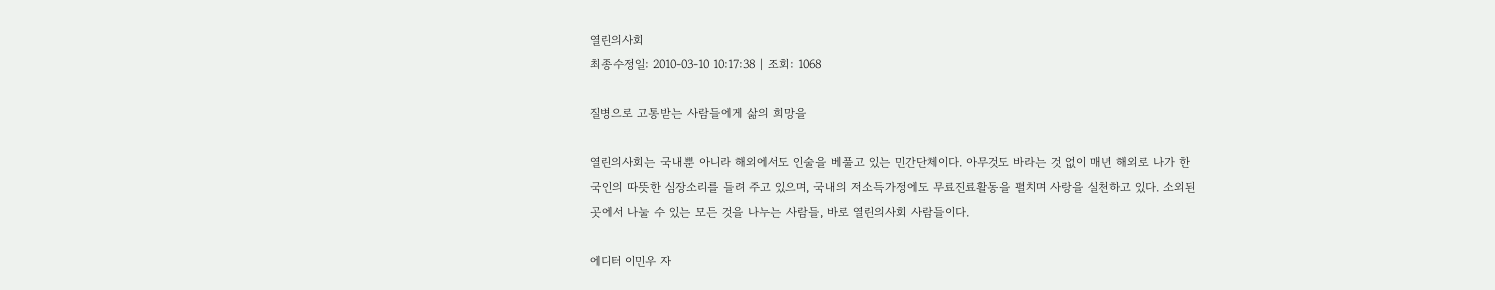열린의사회
최종수정일: 2010-03-10 10:17:38 | 조회: 1068

질병으로 고통받는 사람들에게 삶의 희망을

열린의사회는 국내뿐 아니라 해외에서도 인술을 베풀고 있는 민간단체이다. 아무것도 바라는 것 없이 매년 해외로 나가 한국인의 따뜻한 심장소리를 들려 주고 있으며, 국내의 저소득가정에도 무료진료활동을 펼치며 사랑을 실천하고 있다. 소외된 곳에서 나눌 수 있는 모든 것을 나누는 사람들, 바로 열린의사회 사람들이다.

에디터 이민우 자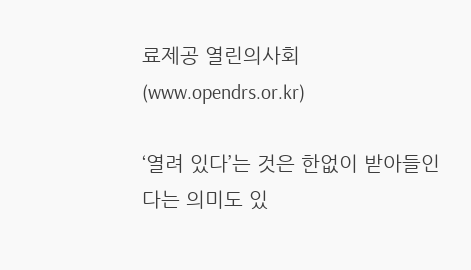료제공 열린의사회(www.opendrs.or.kr)

‘열려 있다’는 것은 한없이 받아들인다는 의미도 있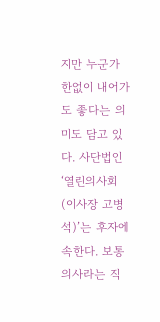지만 누군가 한없이 내어가도 좋다는 의미도 담고 있다. 사단법인 ‘열린의사회(이사장 고병석)’는 후자에 속한다. 보통의사라는 직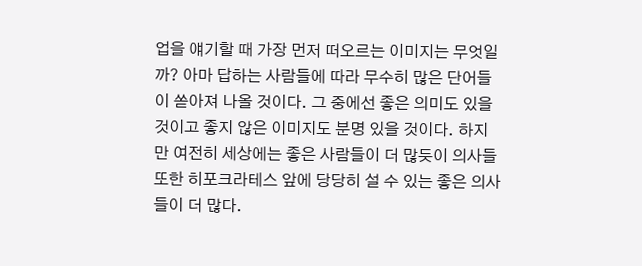업을 얘기할 때 가장 먼저 떠오르는 이미지는 무엇일까? 아마 답하는 사람들에 따라 무수히 많은 단어들이 쏟아져 나올 것이다. 그 중에선 좋은 의미도 있을 것이고 좋지 않은 이미지도 분명 있을 것이다. 하지만 여전히 세상에는 좋은 사람들이 더 많듯이 의사들 또한 히포크라테스 앞에 당당히 설 수 있는 좋은 의사들이 더 많다.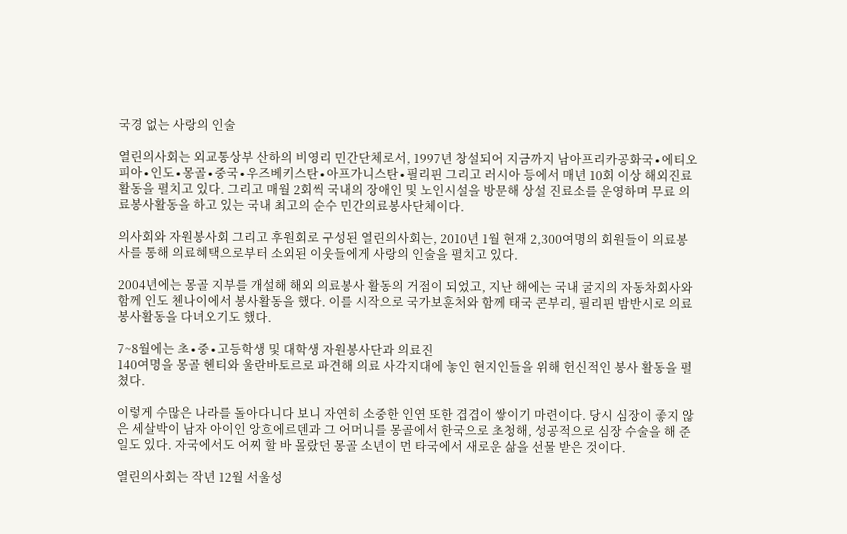국경 없는 사랑의 인술

열린의사회는 외교통상부 산하의 비영리 민간단체로서, 1997년 창설되어 지금까지 남아프리카공화국∙에티오피아∙인도∙몽골∙중국∙우즈베키스탄∙아프가니스탄∙필리핀 그리고 러시아 등에서 매년 10회 이상 해외진료 활동을 펼치고 있다. 그리고 매월 2회씩 국내의 장애인 및 노인시설을 방문해 상설 진료소를 운영하며 무료 의료봉사활동을 하고 있는 국내 최고의 순수 민간의료봉사단체이다.

의사회와 자원봉사회 그리고 후원회로 구성된 열린의사회는, 2010년 1월 현재 2,300여명의 회원들이 의료봉사를 통해 의료혜택으로부터 소외된 이웃들에게 사랑의 인술을 펼치고 있다.

2004년에는 몽골 지부를 개설해 해외 의료봉사 활동의 거점이 되었고, 지난 해에는 국내 굴지의 자동차회사와 함께 인도 첸나이에서 봉사활동을 했다. 이를 시작으로 국가보훈처와 함께 태국 콘부리, 필리핀 밤반시로 의료봉사활동을 다녀오기도 했다.

7~8월에는 초∙중∙고등학생 및 대학생 자원봉사단과 의료진
140여명을 몽골 헨티와 울란바토르로 파견해 의료 사각지대에 놓인 현지인들을 위해 헌신적인 봉사 활동을 펼쳤다.

이렇게 수많은 나라를 돌아다니다 보니 자연히 소중한 인연 또한 겹겹이 쌓이기 마련이다. 당시 심장이 좋지 않은 세살박이 남자 아이인 앙흐에르덴과 그 어머니를 몽골에서 한국으로 초청해, 성공적으로 심장 수술을 해 준 일도 있다. 자국에서도 어찌 할 바 몰랐던 몽골 소년이 먼 타국에서 새로운 삶을 선물 받은 것이다.

열린의사회는 작년 12월 서울성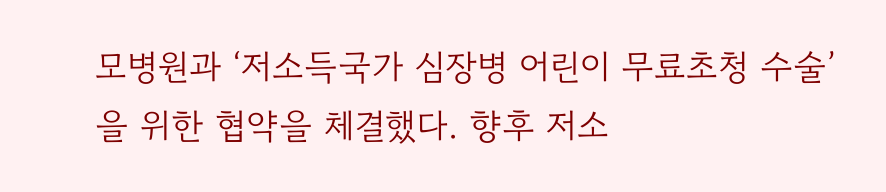모병원과 ‘저소득국가 심장병 어린이 무료초청 수술’을 위한 협약을 체결했다. 향후 저소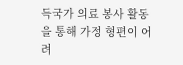득국가 의료 봉사 활동을 통해 가정 형편이 어려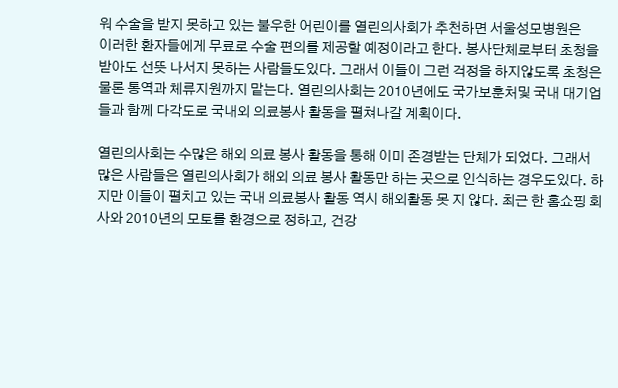워 수술을 받지 못하고 있는 불우한 어린이를 열린의사회가 추천하면 서울성모병원은
이러한 환자들에게 무료로 수술 편의를 제공할 예정이라고 한다. 봉사단체로부터 초청을 받아도 선뜻 나서지 못하는 사람들도있다. 그래서 이들이 그런 걱정을 하지않도록 초청은 물론 통역과 체류지원까지 맡는다. 열린의사회는 2010년에도 국가보훈처및 국내 대기업들과 함께 다각도로 국내외 의료봉사 활동을 펼쳐나갈 계획이다.

열린의사회는 수많은 해외 의료 봉사 활동을 통해 이미 존경받는 단체가 되었다. 그래서 많은 사람들은 열린의사회가 해외 의료 봉사 활동만 하는 곳으로 인식하는 경우도있다. 하지만 이들이 펼치고 있는 국내 의료봉사 활동 역시 해외활동 못 지 않다. 최근 한 홈쇼핑 회사와 2010년의 모토를 환경으로 정하고, 건강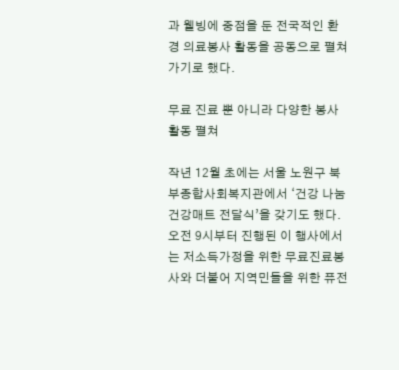과 웰빙에 중점을 둔 전국적인 환경 의료봉사 활동을 공동으로 펼쳐 가기로 했다.

무료 진료 뿐 아니라 다양한 봉사 활동 펼쳐

작년 12월 초에는 서울 노원구 북부종합사회복지관에서 ‘건강 나눔 건강매트 전달식’을 갖기도 했다. 오전 9시부터 진행된 이 행사에서는 저소득가정을 위한 무료진료봉사와 더불어 지역민들을 위한 퓨전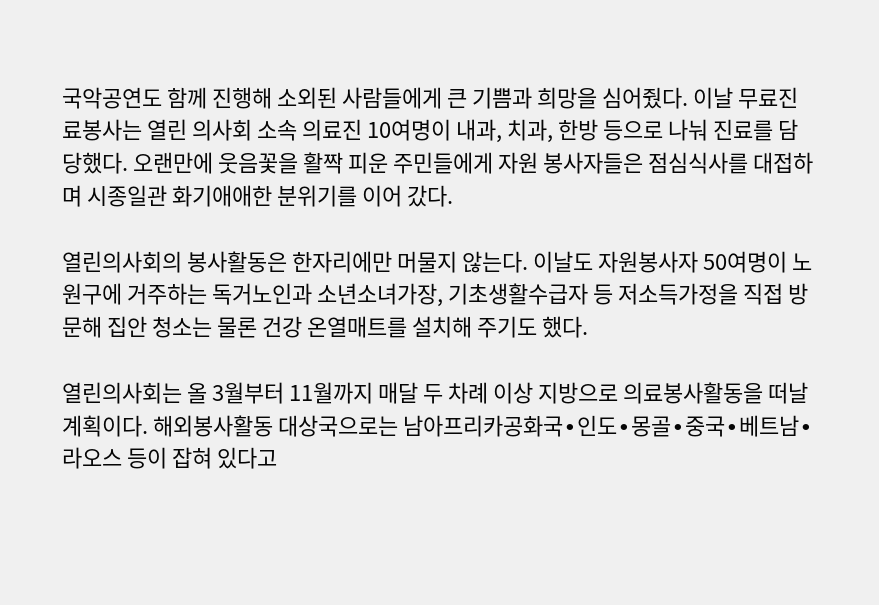국악공연도 함께 진행해 소외된 사람들에게 큰 기쁨과 희망을 심어줬다. 이날 무료진료봉사는 열린 의사회 소속 의료진 10여명이 내과, 치과, 한방 등으로 나눠 진료를 담당했다. 오랜만에 웃음꽃을 활짝 피운 주민들에게 자원 봉사자들은 점심식사를 대접하며 시종일관 화기애애한 분위기를 이어 갔다.

열린의사회의 봉사활동은 한자리에만 머물지 않는다. 이날도 자원봉사자 50여명이 노원구에 거주하는 독거노인과 소년소녀가장, 기초생활수급자 등 저소득가정을 직접 방문해 집안 청소는 물론 건강 온열매트를 설치해 주기도 했다.

열린의사회는 올 3월부터 11월까지 매달 두 차례 이상 지방으로 의료봉사활동을 떠날 계획이다. 해외봉사활동 대상국으로는 남아프리카공화국∙인도∙몽골∙중국∙베트남∙라오스 등이 잡혀 있다고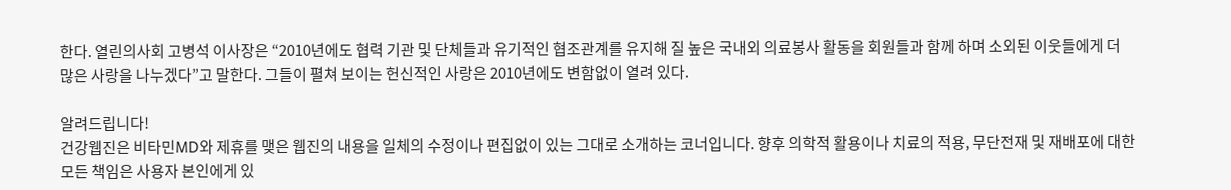한다. 열린의사회 고병석 이사장은 “2010년에도 협력 기관 및 단체들과 유기적인 협조관계를 유지해 질 높은 국내외 의료봉사 활동을 회원들과 함께 하며 소외된 이웃들에게 더 많은 사랑을 나누겠다”고 말한다. 그들이 펼쳐 보이는 헌신적인 사랑은 2010년에도 변함없이 열려 있다.

알려드립니다!
건강웹진은 비타민MD와 제휴를 맺은 웹진의 내용을 일체의 수정이나 편집없이 있는 그대로 소개하는 코너입니다. 향후 의학적 활용이나 치료의 적용, 무단전재 및 재배포에 대한 모든 책임은 사용자 본인에게 있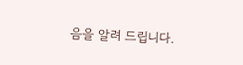음을 알려 드립니다.